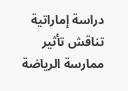دراسة إماراتية تناقش تأثير ممارسة الرياضة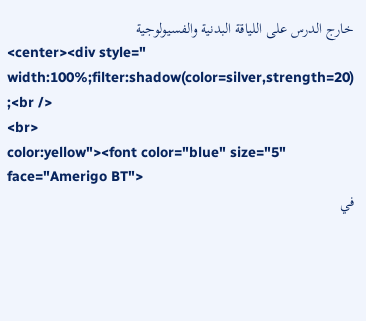خارج الدرس على اللياقة البدنية والفسيولوجية
<center><div style=" width:100%;filter:shadow(color=silver,strength=20) ;<br />
<br>
color:yellow"><font color="blue" size="5" face="Amerigo BT">
في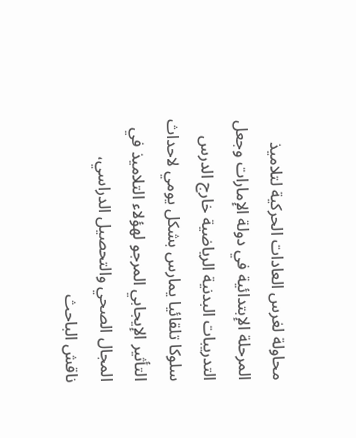محاولة لغرس العادات الحركية لتلاميذ المرحلة الإبتدائية في دولة الإمارات وجعل التدريبات البدنية الرياضية خارج الدرس سلوكا تلقائيا يمارس بشكل يومي لاحداث التأثير الإيجابي المرجو لهؤلاء التلاميذ في المجال الصحي والتحصيل الدراسي،
ناقش الباحث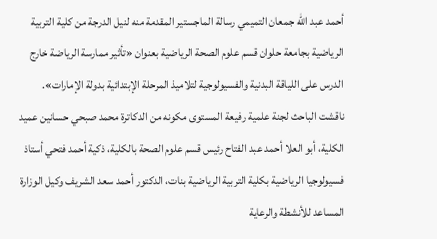أحمد عبد الله جمعان التميمي رسالة الماجستير المقدمة منه لنيل الدرجة من كلية التربية الرياضية بجامعة حلوان قسم علوم الصحة الرياضية بعنوان «تأثير ممارسة الرياضة خارج الدرس على اللياقة البدنية والفسيولوجية لتلاميذ المرحلة الإبتدائية بدولة الإمارات».
ناقشت الباحث لجنة علمية رفيعة المستوى مكونه من الدكاترة محمد صبحي حسانين عميد الكلية، أبو العلا أحمد عبد الفتاح رئيس قسم علوم الصحة بالكلية، ذكية أحمد فتحي أستاذ فسيولوجيا الرياضية بكلية التربية الرياضية بنات، الدكتور أحمد سعد الشريف وكيل الوزارة المساعد للأنشطة والرعاية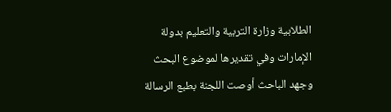الطلابية وزارة التربية والتعليم بدولة الإمارات وفي تقديرها لموضوع البحث وجهد الباحث أوصت اللجنة بطبع الرسالة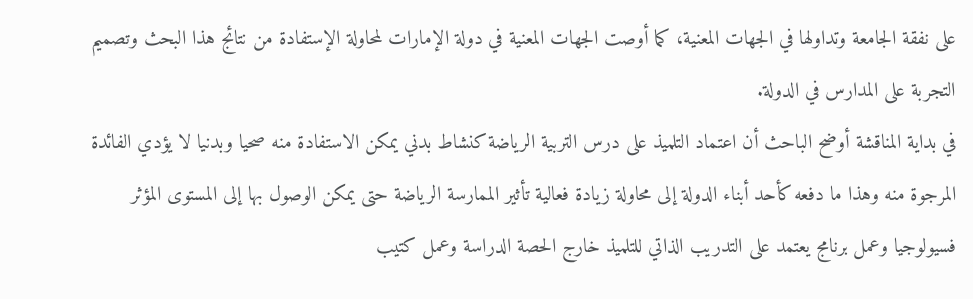على نفقة الجامعة وتداولها في الجهات المعنية، كما أوصت الجهات المعنية في دولة الإمارات لمحاولة الإستفادة من نتائج هذا البحث وتصميم التجربة على المدارس في الدولة.
في بداية المناقشة أوضح الباحث أن اعتماد التلميذ على درس التربية الرياضة كنشاط بدني يمكن الاستفادة منه صحيا وبدنيا لا يؤدي الفائدة المرجوة منه وهذا ما دفعه كأحد أبناء الدولة إلى محاولة زيادة فعالية تأثير الممارسة الرياضة حتى يمكن الوصول بها إلى المستوى المؤثر فسيولوجيا وعمل برنامج يعتمد على التدريب الذاتي للتلميذ خارج الحصة الدراسة وعمل كتيب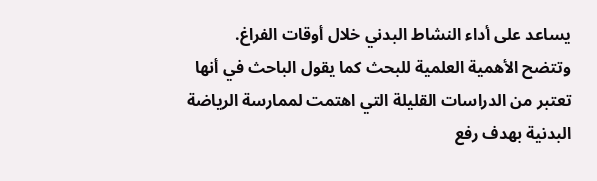يساعد على أداء النشاط البدني خلال أوقات الفراغ.
وتتضح الأهمية العلمية للبحث كما يقول الباحث في أنها تعتبر من الدراسات القليلة التي اهتمت لممارسة الرياضة البدنية بهدف رفع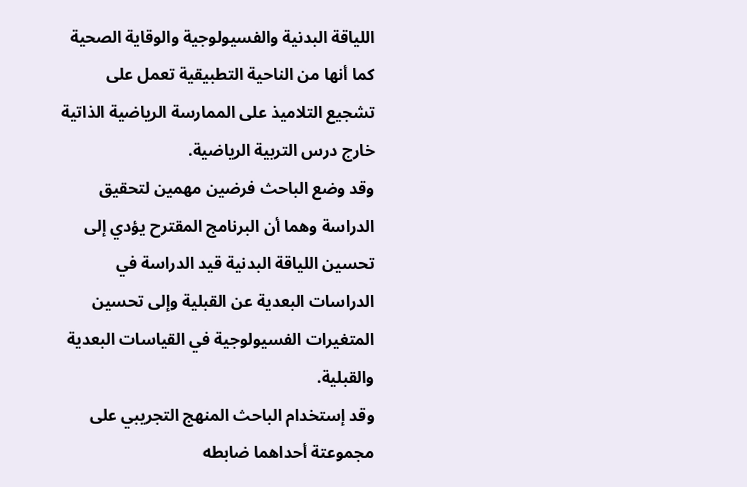اللياقة البدنية والفسيولوجية والوقاية الصحية كما أنها من الناحية التطبيقية تعمل على تشجيع التلاميذ على الممارسة الرياضية الذاتية خارج درس التربية الرياضية.
وقد وضع الباحث فرضين مهمين لتحقيق الدراسة وهما أن البرنامج المقترح يؤدي إلى تحسين اللياقة البدنية قيد الدراسة في الدراسات البعدية عن القبلية وإلى تحسين المتغيرات الفسيولوجية في القياسات البعدية والقبلية.
وقد إستخدام الباحث المنهج التجريبي على مجموعتة أحداهما ضابطه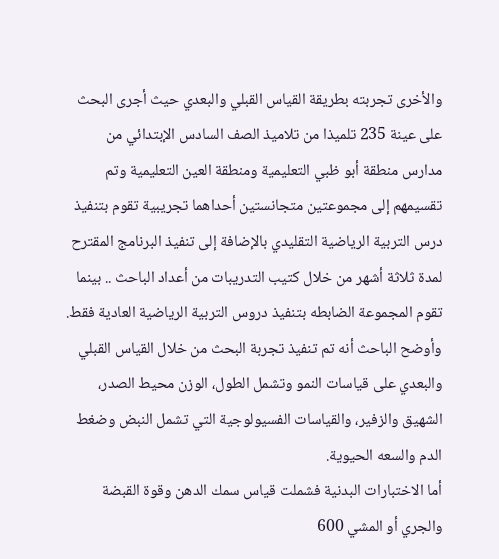والأخرى تجربته بطريقة القياس القبلي والبعدي حيث أجرى البحث على عينة 235 تلميذا من تلاميذ الصف السادس الإبتدائي من مدارس منطقة أبو ظبي التعليمية ومنطقة العين التعليمية وتم تقسيمهم إلى مجموعتين متجانستين أحداهما تجريبية تقوم بتنفيذ درس التربية الرياضية التقليدي بالإضافة إلى تنفيذ البرنامج المقترح لمدة ثلاثة أشهر من خلال كتيب التدريبات من أعداد الباحث .. بينما تقوم المجموعة الضابطه بتنفيذ دروس التربية الرياضية العادية فقط.
وأوضح الباحث أنه تم تنفيذ تجربة البحث من خلال القياس القبلي والبعدي على قياسات النمو وتشمل الطول، الوزن محيط الصدر، الشهيق والزفير، والقياسات الفسيولوجية التي تشمل النبض وضغط الدم والسعه الحيوية.
أما الاختبارات البدنية فشملت قياس سمك الدهن وقوة القبضة والجري أو المشي 600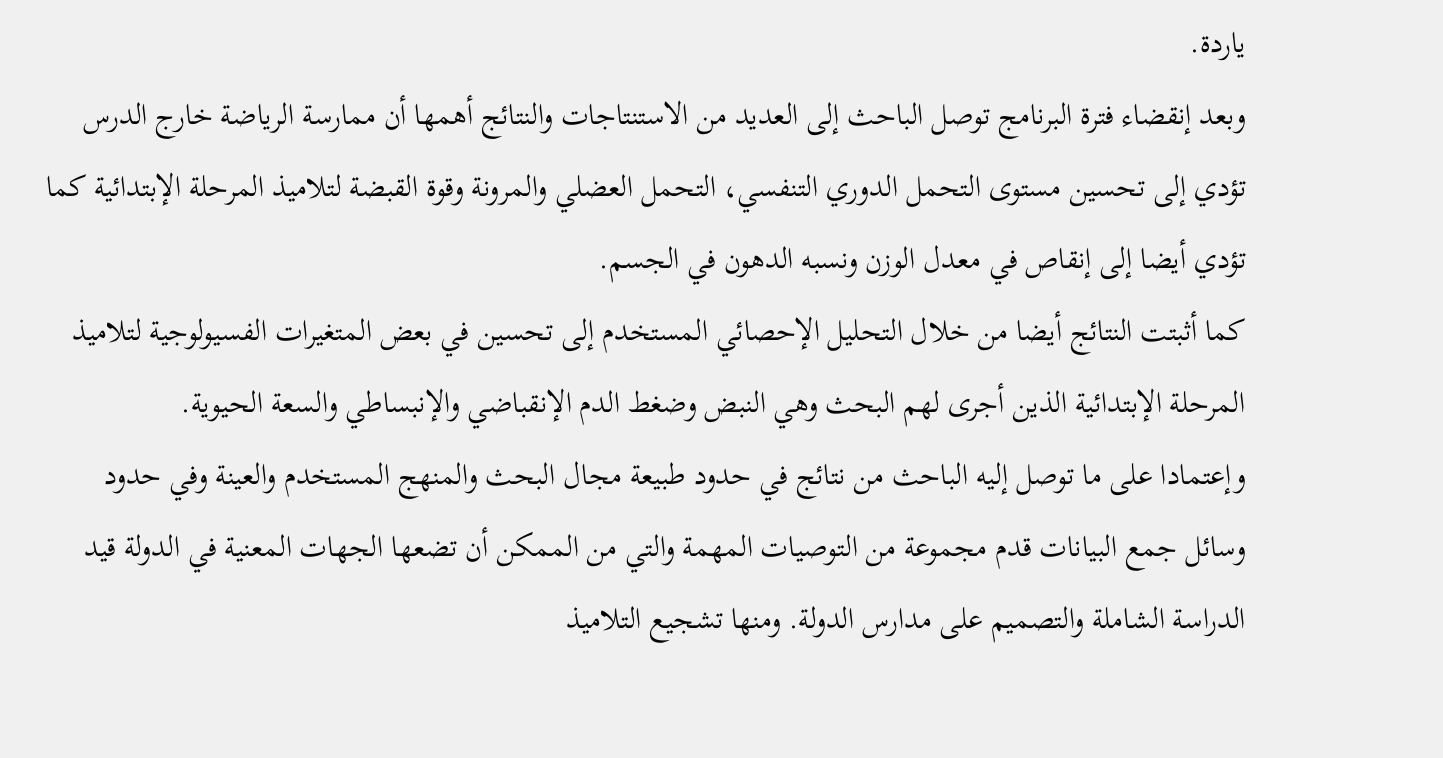ياردة.
وبعد إنقضاء فترة البرنامج توصل الباحث إلى العديد من الاستنتاجات والنتائج أهمها أن ممارسة الرياضة خارج الدرس تؤدي إلى تحسين مستوى التحمل الدوري التنفسي، التحمل العضلي والمرونة وقوة القبضة لتلاميذ المرحلة الإبتدائية كما تؤدي أيضا إلى إنقاص في معدل الوزن ونسبه الدهون في الجسم.
كما أثبتت النتائج أيضا من خلال التحليل الإحصائي المستخدم إلى تحسين في بعض المتغيرات الفسيولوجية لتلاميذ المرحلة الإبتدائية الذين أجرى لهم البحث وهي النبض وضغط الدم الإنقباضي والإنبساطي والسعة الحيوية.
وإعتمادا على ما توصل إليه الباحث من نتائج في حدود طبيعة مجال البحث والمنهج المستخدم والعينة وفي حدود وسائل جمع البيانات قدم مجموعة من التوصيات المهمة والتي من الممكن أن تضعها الجهات المعنية في الدولة قيد الدراسة الشاملة والتصميم على مدارس الدولة. ومنها تشجيع التلاميذ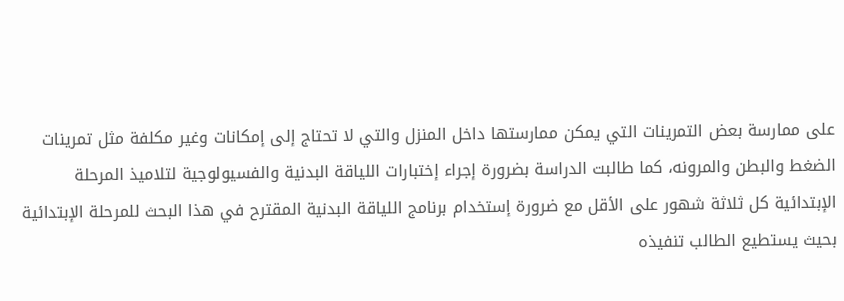على ممارسة بعض التمرينات التي يمكن ممارستها داخل المنزل والتي لا تحتاج إلى إمكانات وغير مكلفة مثل تمرينات الضغط والبطن والمرونه، كما طالبت الدراسة بضرورة إجراء إختبارات اللياقة البدنية والفسيولوجية لتلاميذ المرحلة الإبتدائية كل ثلاثة شهور على الأقل مع ضرورة إستخدام برنامج اللياقة البدنية المقترح في هذا البحث للمرحلة الإبتدائية بحيث يستطيع الطالب تنفيذه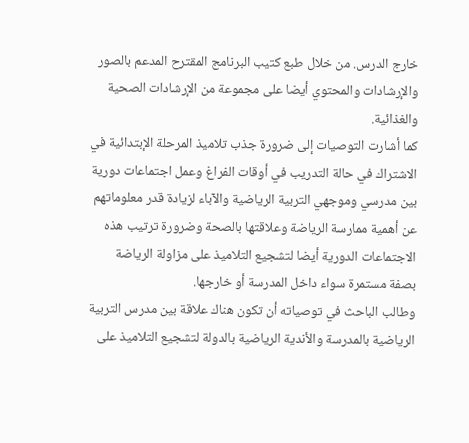خارج الدرس. من خلال طبع كتيب البرنامج المقترح المدعم بالصور والإرشادات والمحتوي أيضا على مجموعة من الإرشادات الصحية والغذائية.
كما أشارت التوصيات إلى ضرورة جذب تلاميذ المرحلة الإبتدائية في الاشتراك في حالة التدريب في أوقات الفراغ وعمل اجتماعات دورية بين مدرسي وموجهي التربية الرياضية والآباء لزيادة قدر معلوماتهم عن أهمية ممارسة الرياضة وعلاقتها بالصحة وضرورة ترتيب هذه الاجتماعات الدورية أيضا لتشجيع التلاميذ على مزاولة الرياضة بصفة مستمرة سواء داخل المدرسة أو خارجها.
وطالب الباحث في توصياته أن تكون هناك علاقة بين مدرس التربية الرياضية بالمدرسة والأندية الرياضية بالدولة لتشجيع التلاميذ على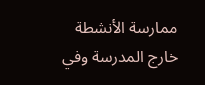ممارسة الأنشطة خارج المدرسة وفي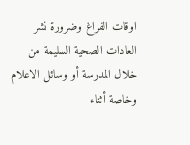اوقات الفراغ وضرورة نشر العادات الصحية السليمة من خلال المدرسة أو وسائل الاعلام وخاصة أثناء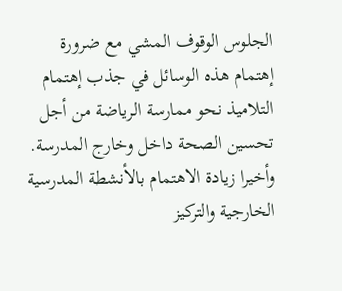الجلوس الوقوف المشي مع ضرورة إهتمام هذه الوسائل في جذب إهتمام التلاميذ نحو ممارسة الرياضة من أجل تحسين الصحة داخل وخارج المدرسة.
وأخيرا زيادة الاهتمام بالأنشطة المدرسية الخارجية والتركيز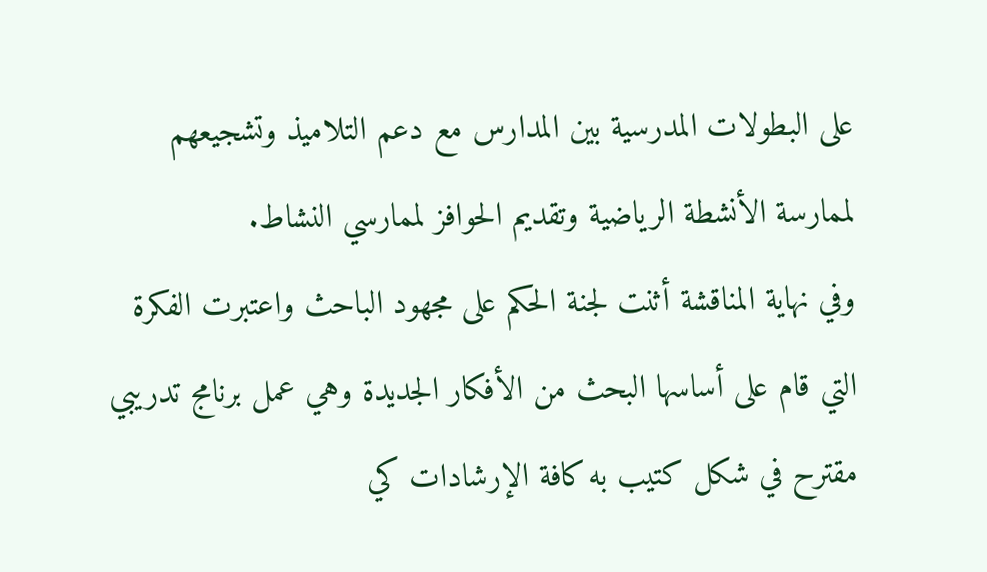على البطولات المدرسية بين المدارس مع دعم التلاميذ وتشجيعهم لممارسة الأنشطة الرياضية وتقديم الحوافز لممارسي النشاط.
وفي نهاية المناقشة أثنت لجنة الحكم على مجهود الباحث واعتبرت الفكرة التي قام على أساسها البحث من الأفكار الجديدة وهي عمل برنامج تدريبي مقترح في شكل كتيب به كافة الإرشادات كي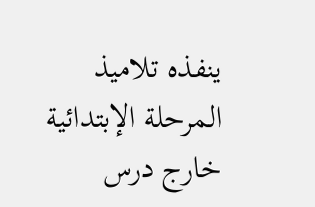ينفذه تلاميذ المرحلة الإبتدائية خارج درس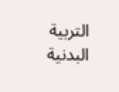التربية البدنية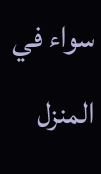سواء في المنزل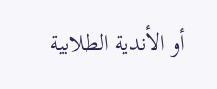أو الأندية الطلابية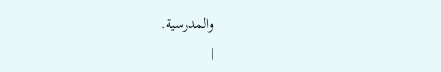والمدرسية.
|